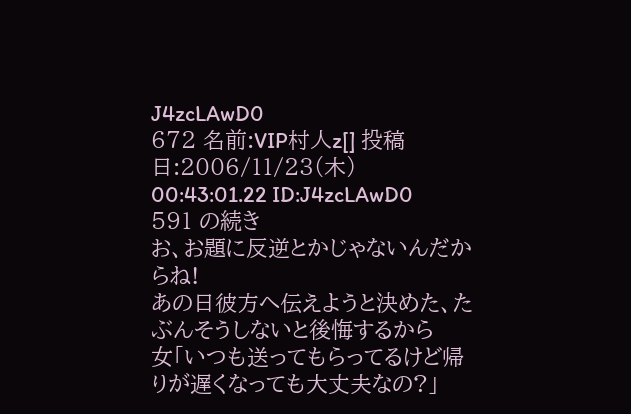J4zcLAwD0
672 名前:VIP村人z[] 投稿日:2006/11/23(木) 00:43:01.22 ID:J4zcLAwD0
591 の続き
お、お題に反逆とかじゃないんだからね!
あの日彼方へ伝えようと決めた、たぶんそうしないと後悔するから
女「いつも送ってもらってるけど帰りが遅くなっても大丈夫なの?」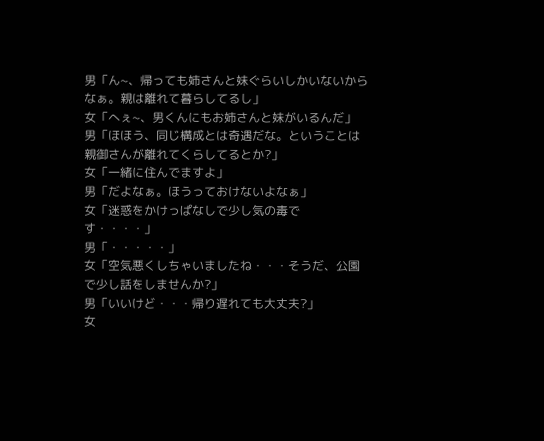男「ん~、帰っても姉さんと妹ぐらいしかいないからなぁ。親は離れて暮らしてるし」
女「へぇ~、男くんにもお姉さんと妹がいるんだ」
男「ほほう、同じ構成とは奇遇だな。ということは親御さんが離れてくらしてるとか?」
女「一緒に住んでますよ」
男「だよなぁ。ほうっておけないよなぁ」
女「迷惑をかけっぱなしで少し気の毒です・・・・」
男「・・・・・」
女「空気悪くしちゃいましたね・・・そうだ、公園で少し話をしませんか?」
男「いいけど・・・帰り遅れても大丈夫?」
女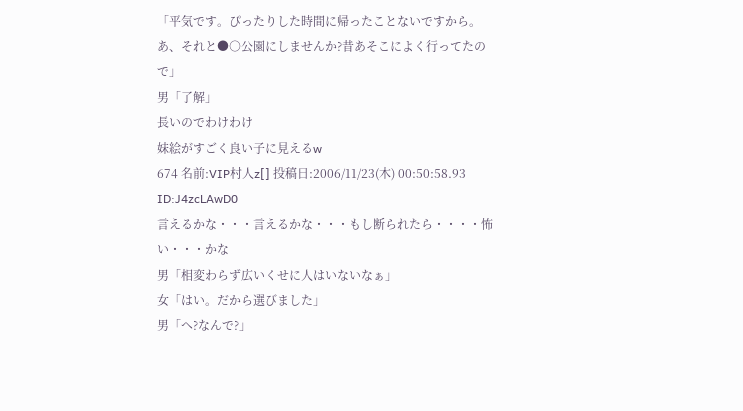「平気です。ぴったりした時間に帰ったことないですから。あ、それと●○公園にしませんか?昔あそこによく行ってたので」
男「了解」
長いのでわけわけ
妹絵がすごく良い子に見えるw
674 名前:VIP村人z[] 投稿日:2006/11/23(木) 00:50:58.93 ID:J4zcLAwD0
言えるかな・・・言えるかな・・・もし断られたら・・・・怖い・・・かな
男「相変わらず広いくせに人はいないなぁ」
女「はい。だから選びました」
男「へ?なんで?」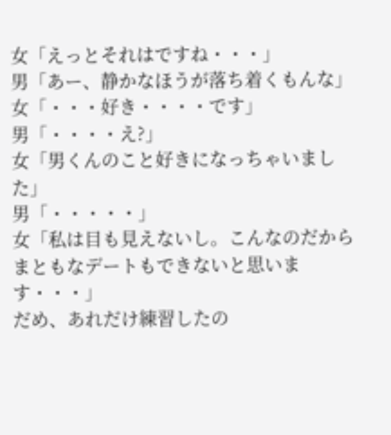女「えっとそれはですね・・・」
男「あー、静かなほうが落ち着くもんな」
女「・・・好き・・・・です」
男「・・・・え?」
女「男くんのこと好きになっちゃいました」
男「・・・・・」
女「私は目も見えないし。こんなのだからまともなデートもできないと思います・・・」
だめ、あれだけ練習したの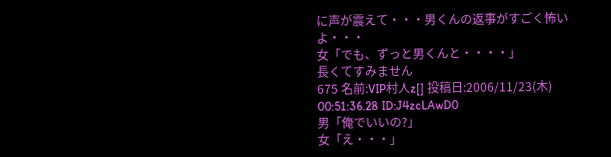に声が震えて・・・男くんの返事がすごく怖いよ・・・
女「でも、ずっと男くんと・・・・」
長くてすみません
675 名前:VIP村人z[] 投稿日:2006/11/23(木) 00:51:36.28 ID:J4zcLAwD0
男「俺でいいの?」
女「え・・・」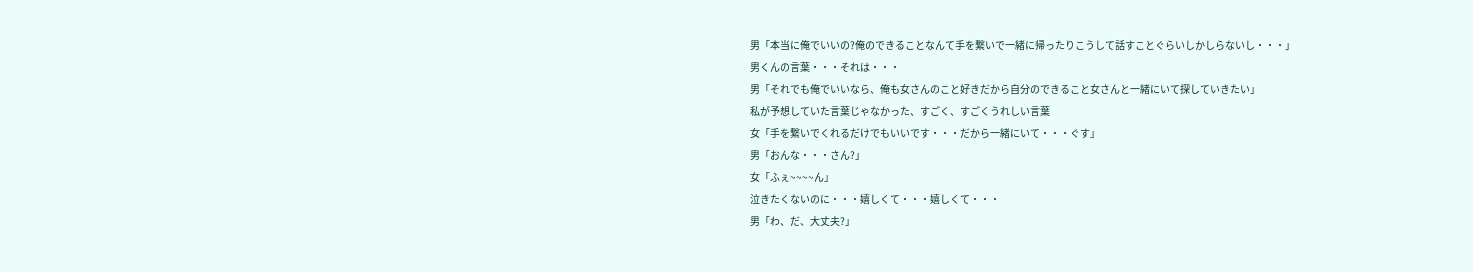男「本当に俺でいいの?俺のできることなんて手を繋いで一緒に帰ったりこうして話すことぐらいしかしらないし・・・」
男くんの言葉・・・それは・・・
男「それでも俺でいいなら、俺も女さんのこと好きだから自分のできること女さんと一緒にいて探していきたい」
私が予想していた言葉じゃなかった、すごく、すごくうれしい言葉
女「手を繋いでくれるだけでもいいです・・・だから一緒にいて・・・ぐす」
男「おんな・・・さん?」
女「ふぇ~~~~ん」
泣きたくないのに・・・嬉しくて・・・嬉しくて・・・
男「わ、だ、大丈夫?」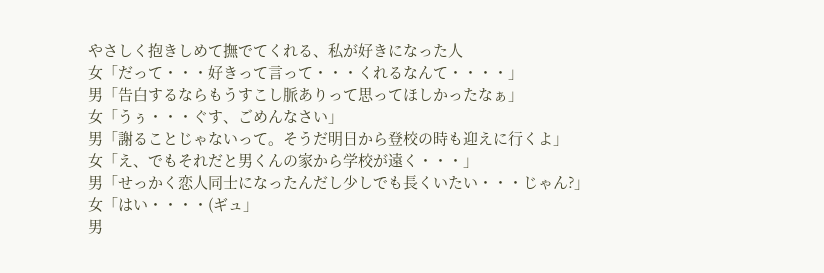やさしく抱きしめて撫でてくれる、私が好きになった人
女「だって・・・好きって言って・・・くれるなんて・・・・」
男「告白するならもうすこし脈ありって思ってほしかったなぁ」
女「うぅ・・・ぐす、ごめんなさい」
男「謝ることじゃないって。そうだ明日から登校の時も迎えに行くよ」
女「え、でもそれだと男くんの家から学校が遠く・・・」
男「せっかく恋人同士になったんだし少しでも長くいたい・・・じゃん?」
女「はい・・・・(ギュ」
男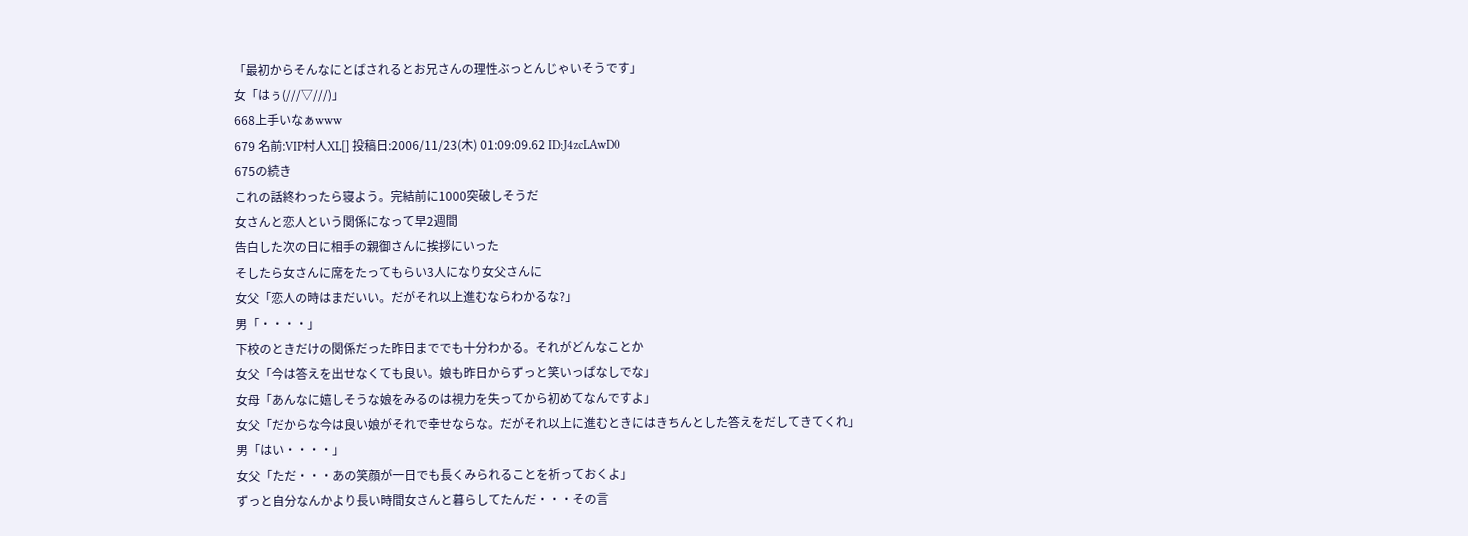「最初からそんなにとばされるとお兄さんの理性ぶっとんじゃいそうです」
女「はぅ(///▽///)」
668上手いなぁwww
679 名前:VIP村人XL[] 投稿日:2006/11/23(木) 01:09:09.62 ID:J4zcLAwD0
675の続き
これの話終わったら寝よう。完結前に1000突破しそうだ
女さんと恋人という関係になって早2週間
告白した次の日に相手の親御さんに挨拶にいった
そしたら女さんに席をたってもらい3人になり女父さんに
女父「恋人の時はまだいい。だがそれ以上進むならわかるな?」
男「・・・・」
下校のときだけの関係だった昨日まででも十分わかる。それがどんなことか
女父「今は答えを出せなくても良い。娘も昨日からずっと笑いっぱなしでな」
女母「あんなに嬉しそうな娘をみるのは視力を失ってから初めてなんですよ」
女父「だからな今は良い娘がそれで幸せならな。だがそれ以上に進むときにはきちんとした答えをだしてきてくれ」
男「はい・・・・」
女父「ただ・・・あの笑顔が一日でも長くみられることを祈っておくよ」
ずっと自分なんかより長い時間女さんと暮らしてたんだ・・・その言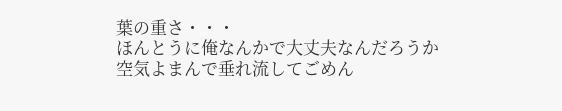葉の重さ・・・
ほんとうに俺なんかで大丈夫なんだろうか
空気よまんで垂れ流してごめん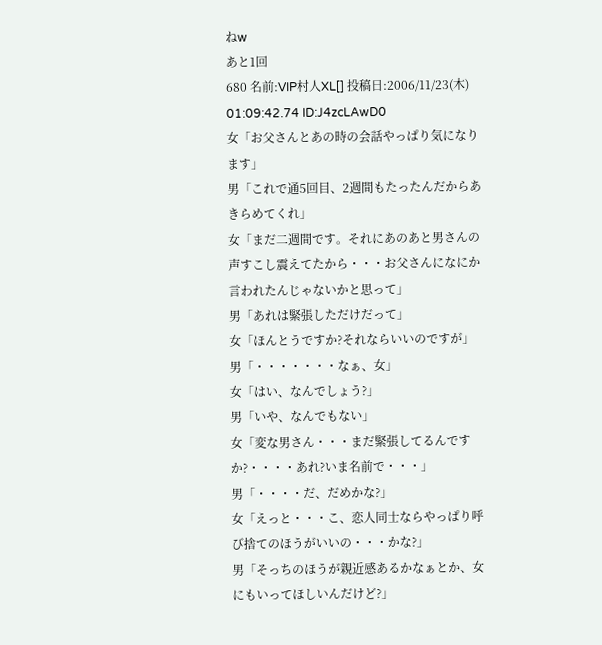ねw
あと1回
680 名前:VIP村人XL[] 投稿日:2006/11/23(木) 01:09:42.74 ID:J4zcLAwD0
女「お父さんとあの時の会話やっぱり気になります」
男「これで通5回目、2週間もたったんだからあきらめてくれ」
女「まだ二週間です。それにあのあと男さんの声すこし震えてたから・・・お父さんになにか言われたんじゃないかと思って」
男「あれは緊張しただけだって」
女「ほんとうですか?それならいいのですが」
男「・・・・・・・なぁ、女」
女「はい、なんでしょう?」
男「いや、なんでもない」
女「変な男さん・・・まだ緊張してるんですか?・・・・あれ?いま名前で・・・」
男「・・・・だ、だめかな?」
女「えっと・・・こ、恋人同士ならやっぱり呼び捨てのほうがいいの・・・かな?」
男「そっちのほうが親近感あるかなぁとか、女にもいってほしいんだけど?」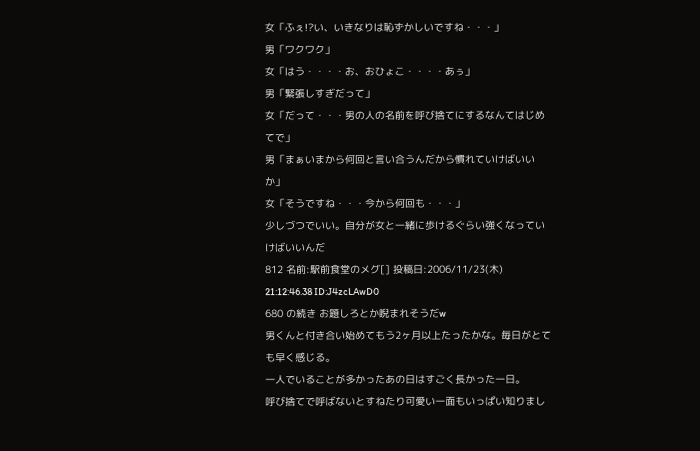女「ふぇ!?い、いきなりは恥ずかしいですね・・・」
男「ワクワク」
女「はう・・・・お、おひょこ・・・・あぅ」
男「緊張しすぎだって」
女「だって・・・男の人の名前を呼び捨てにするなんてはじめてで」
男「まぁいまから何回と言い合うんだから慣れていけばいいか」
女「そうですね・・・今から何回も・・・」
少しづつでいい。自分が女と一緒に歩けるぐらい強くなっていけばいいんだ
812 名前:駅前食堂のメグ[] 投稿日:2006/11/23(木) 21:12:46.38 ID:J4zcLAwD0
680 の続き お題しろとか睨まれそうだw
男くんと付き合い始めてもう2ヶ月以上たったかな。毎日がとても早く感じる。
一人でいることが多かったあの日はすごく長かった一日。
呼び捨てで呼ばないとすねたり可愛い一面もいっぱい知りまし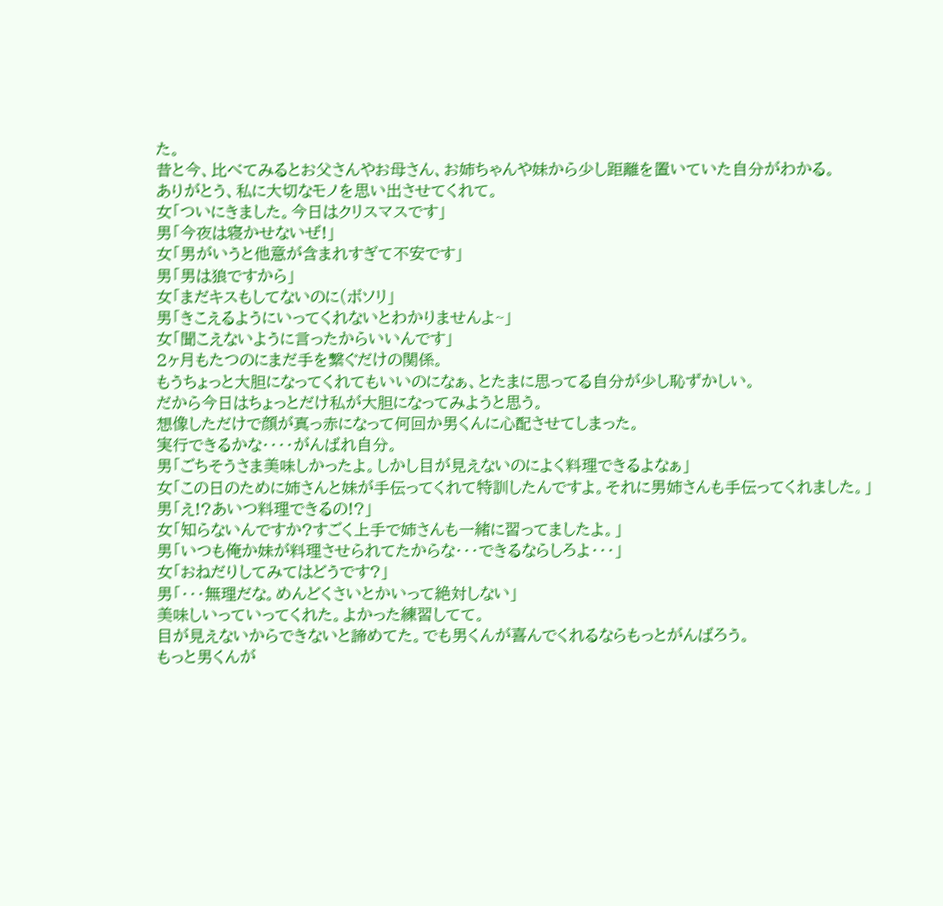た。
昔と今、比べてみるとお父さんやお母さん、お姉ちゃんや妹から少し距離を置いていた自分がわかる。
ありがとう、私に大切なモノを思い出させてくれて。
女「ついにきました。今日はクリスマスです」
男「今夜は寝かせないぜ!」
女「男がいうと他意が含まれすぎて不安です」
男「男は狼ですから」
女「まだキスもしてないのに(ボソリ」
男「きこえるようにいってくれないとわかりませんよ~」
女「聞こえないように言ったからいいんです」
2ヶ月もたつのにまだ手を繋ぐだけの関係。
もうちょっと大胆になってくれてもいいのになぁ、とたまに思ってる自分が少し恥ずかしい。
だから今日はちょっとだけ私が大胆になってみようと思う。
想像しただけで顔が真っ赤になって何回か男くんに心配させてしまった。
実行できるかな・・・・がんばれ自分。
男「ごちそうさま美味しかったよ。しかし目が見えないのによく料理できるよなぁ」
女「この日のために姉さんと妹が手伝ってくれて特訓したんですよ。それに男姉さんも手伝ってくれました。」
男「え!?あいつ料理できるの!?」
女「知らないんですか?すごく上手で姉さんも一緒に習ってましたよ。」
男「いつも俺か妹が料理させられてたからな・・・できるならしろよ・・・」
女「おねだりしてみてはどうです?」
男「・・・無理だな。めんどくさいとかいって絶対しない」
美味しいっていってくれた。よかった練習してて。
目が見えないからできないと諦めてた。でも男くんが喜んでくれるならもっとがんばろう。
もっと男くんが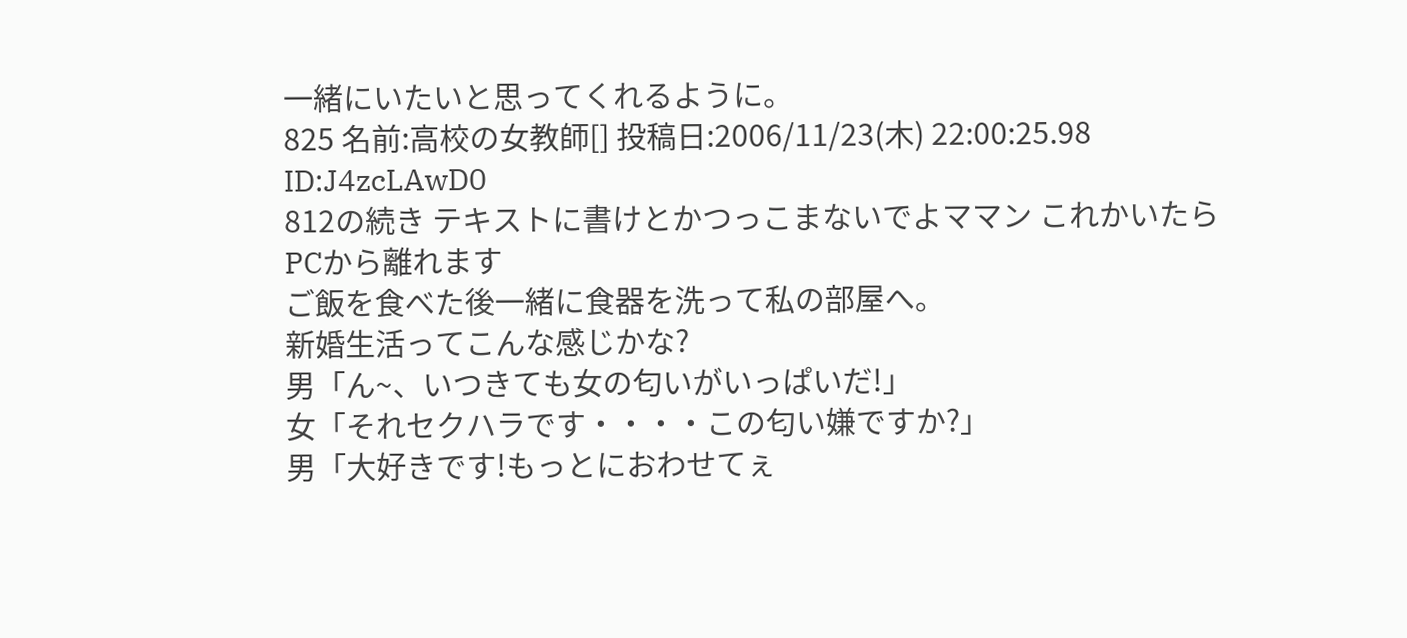一緒にいたいと思ってくれるように。
825 名前:高校の女教師[] 投稿日:2006/11/23(木) 22:00:25.98 ID:J4zcLAwD0
812の続き テキストに書けとかつっこまないでよママン これかいたらPCから離れます
ご飯を食べた後一緒に食器を洗って私の部屋へ。
新婚生活ってこんな感じかな?
男「ん~、いつきても女の匂いがいっぱいだ!」
女「それセクハラです・・・・この匂い嫌ですか?」
男「大好きです!もっとにおわせてぇ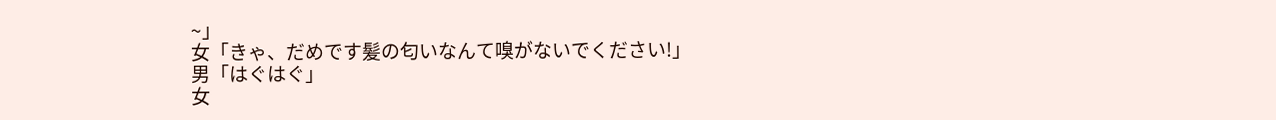~」
女「きゃ、だめです髪の匂いなんて嗅がないでください!」
男「はぐはぐ」
女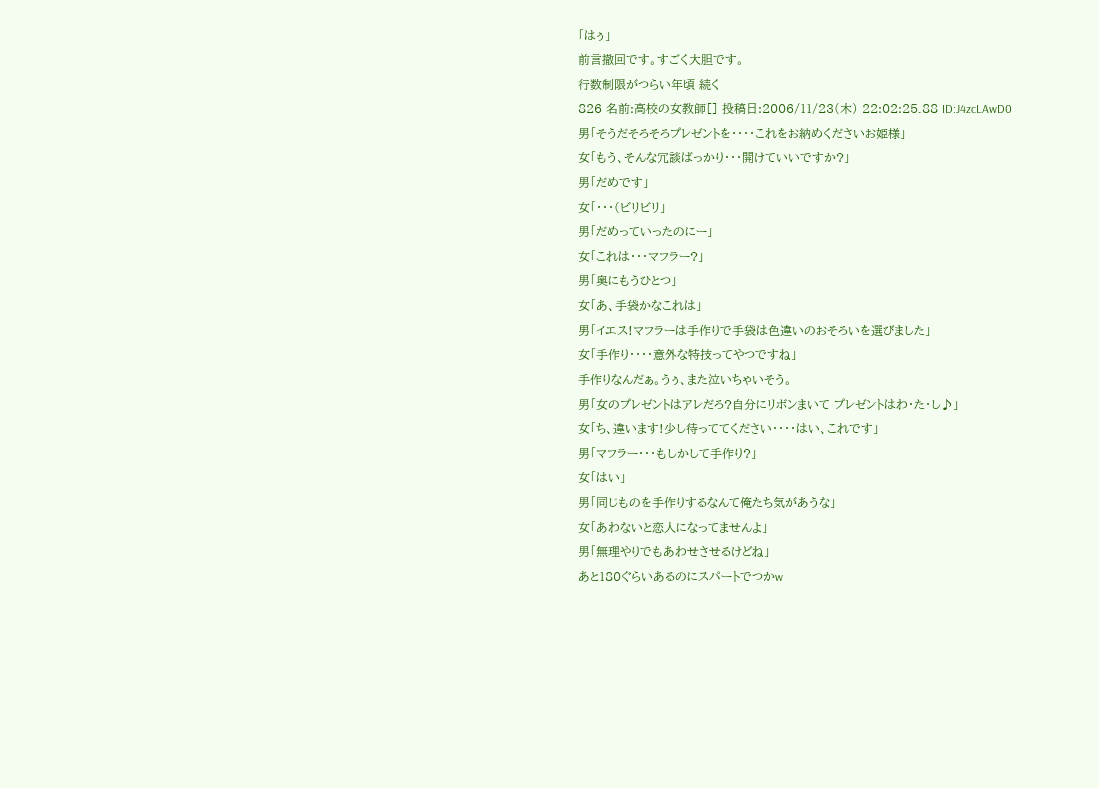「はぅ」
前言撤回です。すごく大胆です。
行数制限がつらい年頃 続く
826 名前:高校の女教師[] 投稿日:2006/11/23(木) 22:02:25.88 ID:J4zcLAwD0
男「そうだそろそろプレゼントを・・・・これをお納めくださいお姫様」
女「もう、そんな冗談ばっかり・・・開けていいですか?」
男「だめです」
女「・・・(ビリビリ」
男「だめっていったのにー」
女「これは・・・マフラー?」
男「奥にもうひとつ」
女「あ、手袋かなこれは」
男「イエス!マフラーは手作りで手袋は色違いのおそろいを選びました」
女「手作り・・・・意外な特技ってやつですね」
手作りなんだぁ。うぅ、また泣いちゃいそう。
男「女のプレゼントはアレだろ?自分にリボンまいて プレゼントはわ・た・し♪」
女「ち、違います!少し待っててください・・・・はい、これです」
男「マフラー・・・もしかして手作り?」
女「はい」
男「同じものを手作りするなんて俺たち気があうな」
女「あわないと恋人になってませんよ」
男「無理やりでもあわせさせるけどね」
あと180ぐらいあるのにスパートでつかw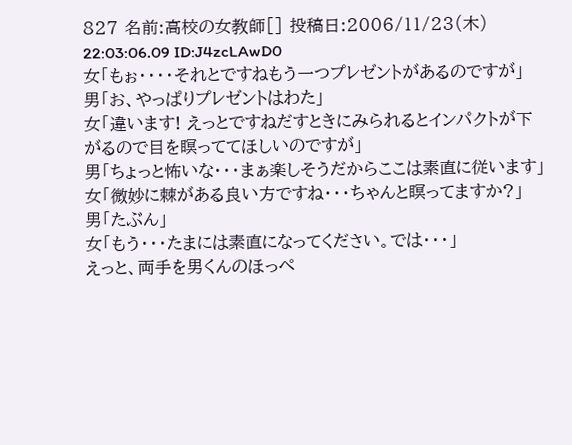827 名前:高校の女教師[] 投稿日:2006/11/23(木) 22:03:06.09 ID:J4zcLAwD0
女「もぉ・・・・それとですねもう一つプレゼントがあるのですが」
男「お、やっぱりプレゼントはわた」
女「違います! えっとですねだすときにみられるとインパクトが下がるので目を瞑っててほしいのですが」
男「ちょっと怖いな・・・まぁ楽しそうだからここは素直に従います」
女「微妙に棘がある良い方ですね・・・ちゃんと瞑ってますか?」
男「たぶん」
女「もう・・・たまには素直になってください。では・・・」
えっと、両手を男くんのほっぺ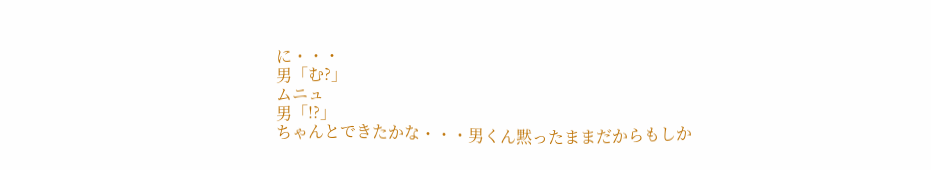に・・・
男「む?」
ムニュ
男「!?」
ちゃんとできたかな・・・男くん黙ったままだからもしか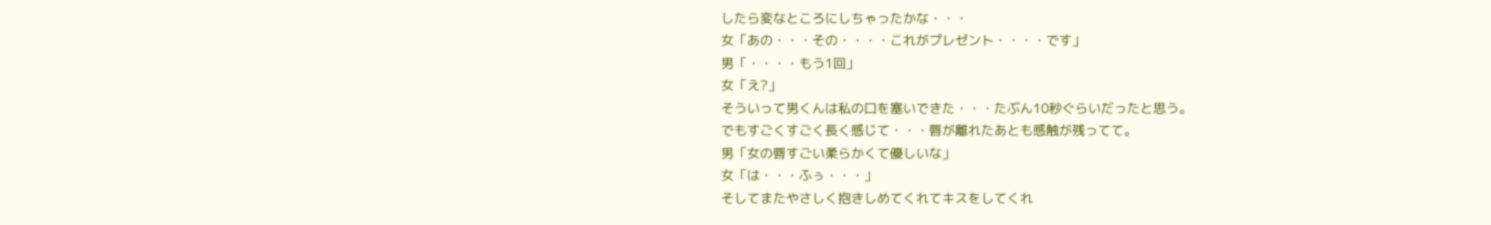したら変なところにしちゃったかな・・・
女「あの・・・その・・・・これがプレゼント・・・・です」
男「・・・・もう1回」
女「え?」
そういって男くんは私の口を塞いできた・・・たぶん10秒ぐらいだったと思う。
でもすごくすごく長く感じて・・・唇が離れたあとも感触が残ってて。
男「女の唇すごい柔らかくて優しいな」
女「は・・・ふぅ・・・」
そしてまたやさしく抱きしめてくれてキスをしてくれ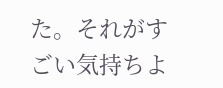た。それがすごい気持ちよ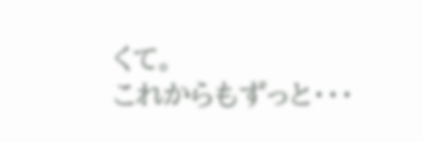くて。
これからもずっと・・・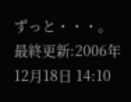ずっと・・・。
最終更新:2006年12月18日 14:10